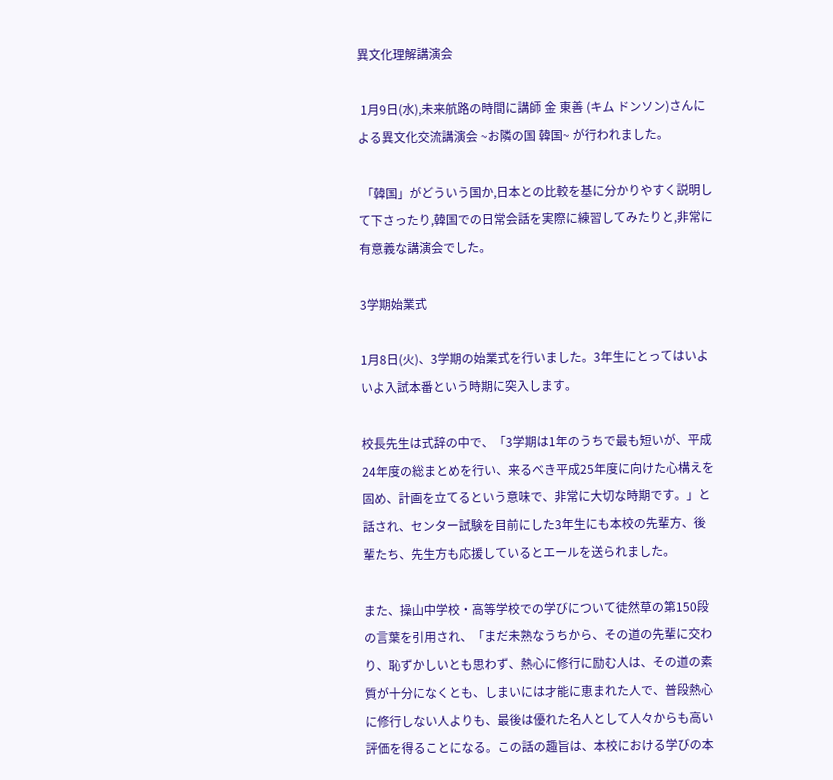異文化理解講演会

 1月9日(水),未来航路の時間に講師 金 東善 (キム ドンソン)さんによる異文化交流講演会 ~お隣の国 韓国~ が行われました。

 「韓国」がどういう国か,日本との比較を基に分かりやすく説明して下さったり,韓国での日常会話を実際に練習してみたりと,非常に有意義な講演会でした。

3学期始業式

1月8日(火)、3学期の始業式を行いました。3年生にとってはいよいよ入試本番という時期に突入します。

校長先生は式辞の中で、「3学期は1年のうちで最も短いが、平成24年度の総まとめを行い、来るべき平成25年度に向けた心構えを固め、計画を立てるという意味で、非常に大切な時期です。」と話され、センター試験を目前にした3年生にも本校の先輩方、後輩たち、先生方も応援しているとエールを送られました。

また、操山中学校・高等学校での学びについて徒然草の第150段の言葉を引用され、「まだ未熟なうちから、その道の先輩に交わり、恥ずかしいとも思わず、熱心に修行に励む人は、その道の素質が十分になくとも、しまいには才能に恵まれた人で、普段熱心に修行しない人よりも、最後は優れた名人として人々からも高い評価を得ることになる。この話の趣旨は、本校における学びの本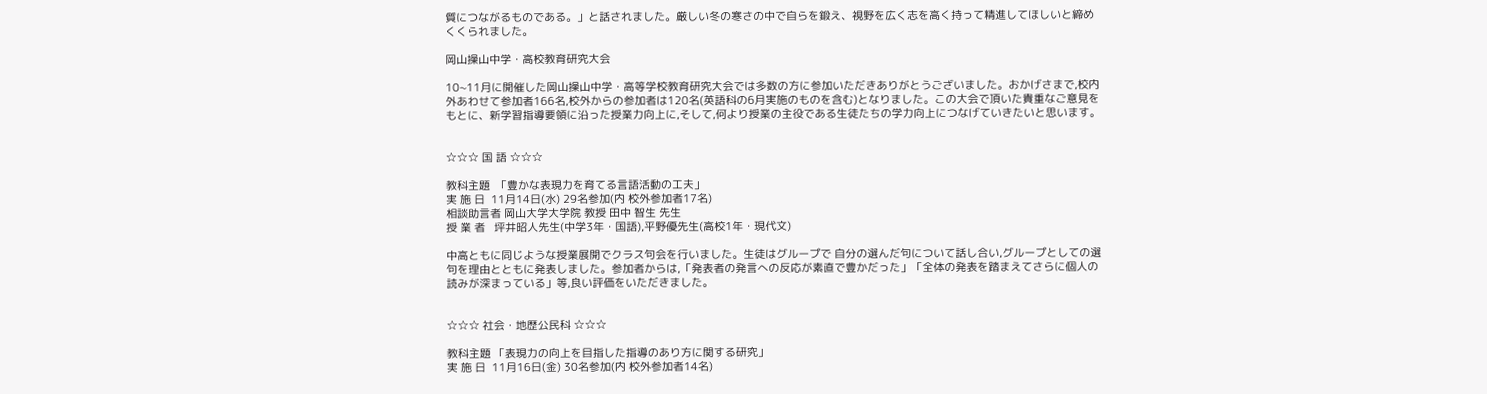質につながるものである。」と話されました。厳しい冬の寒さの中で自らを鍛え、視野を広く志を高く持って精進してほしいと締めくくられました。

岡山操山中学・高校教育研究大会

10~11月に開催した岡山操山中学・高等学校教育研究大会では多数の方に参加いただきありがとうございました。おかげさまで,校内外あわせて参加者166名,校外からの参加者は120名(英語科の6月実施のものを含む)となりました。この大会で頂いた貴重なご意見をもとに、新学習指導要領に沿った授業力向上に,そして,何より授業の主役である生徒たちの学力向上につなげていきたいと思います。


☆☆☆ 国 語 ☆☆☆

教科主題  「豊かな表現力を育てる言語活動の工夫」
実 施 日  11月14日(水) 29名参加(内 校外参加者17名)
相談助言者 岡山大学大学院 教授 田中 智生 先生
授 業 者   坪井昭人先生(中学3年・国語),平野優先生(高校1年・現代文)

中高ともに同じような授業展開でクラス句会を行いました。生徒はグループで 自分の選んだ句について話し合い,グループとしての選句を理由とともに発表しました。参加者からは,「発表者の発言への反応が素直で豊かだった」「全体の発表を踏まえてさらに個人の読みが深まっている」等,良い評価をいただきました。


☆☆☆ 社会・地歴公民科 ☆☆☆

教科主題 「表現力の向上を目指した指導のあり方に関する研究」
実 施 日  11月16日(金) 30名参加(内 校外参加者14名)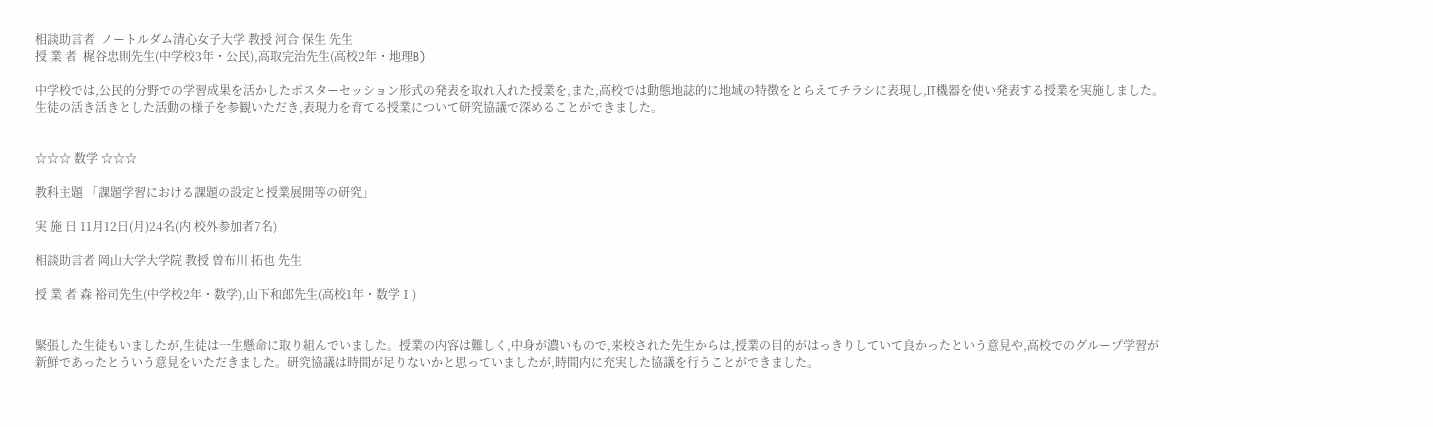相談助言者  ノートルダム清心女子大学 教授 河合 保生 先生
授 業 者  梶谷忠則先生(中学校3年・公民),高取完治先生(高校2年・地理B)

中学校では,公民的分野での学習成果を活かしたポスターセッション形式の発表を取れ入れた授業を,また,高校では動態地誌的に地域の特徴をとらえてチラシに表現し,IT機器を使い発表する授業を実施しました。生徒の活き活きとした活動の様子を参観いただき,表現力を育てる授業について研究協議で深めることができました。


☆☆☆ 数学 ☆☆☆

教科主題 「課題学習における課題の設定と授業展開等の研究」

実 施 日 11月12日(月)24名(内 校外参加者7名)

相談助言者 岡山大学大学院 教授 曽布川 拓也 先生

授 業 者 森 裕司先生(中学校2年・数学),山下和郎先生(高校1年・数学Ⅰ)


緊張した生徒もいましたが,生徒は一生懸命に取り組んでいました。授業の内容は難しく,中身が濃いもので,来校された先生からは,授業の目的がはっきりしていて良かったという意見や,高校でのグループ学習が新鮮であったとういう意見をいただきました。研究協議は時間が足りないかと思っていましたが,時間内に充実した協議を行うことができました。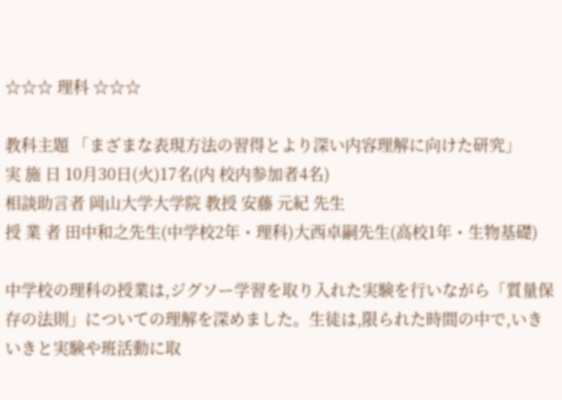☆☆☆ 理科 ☆☆☆

教科主題 「まざまな表現方法の習得とより深い内容理解に向けた研究」
実 施 日 10月30日(火)17名(内 校内参加者4名)
相談助言者 岡山大学大学院 教授 安藤 元紀 先生
授 業 者 田中和之先生(中学校2年・理科)大西卓嗣先生(高校1年・生物基礎)

中学校の理科の授業は,ジグソー学習を取り入れた実験を行いながら「質量保存の法則」についての理解を深めました。生徒は,限られた時間の中で,いきいきと実験や班活動に取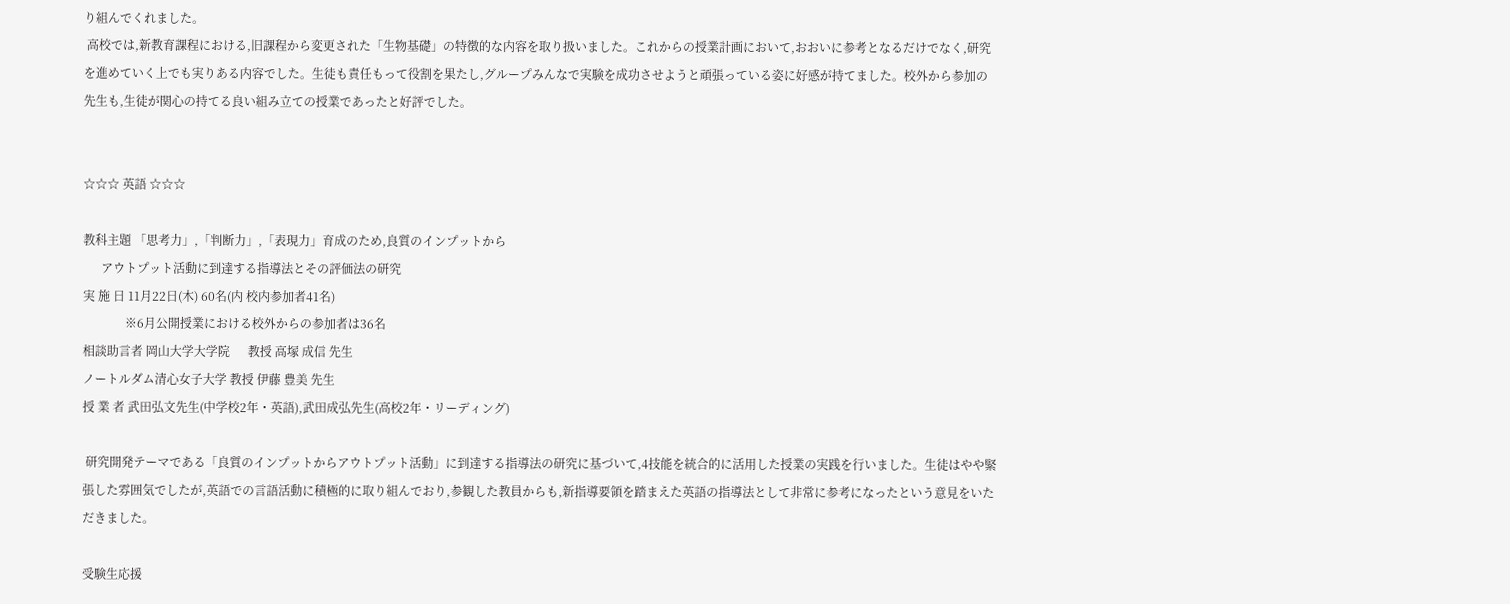り組んでくれました。
 高校では,新教育課程における,旧課程から変更された「生物基礎」の特徴的な内容を取り扱いました。これからの授業計画において,おおいに参考となるだけでなく,研究を進めていく上でも実りある内容でした。生徒も責任もって役割を果たし,グループみんなで実験を成功させようと頑張っている姿に好感が持てました。校外から参加の先生も,生徒が関心の持てる良い組み立ての授業であったと好評でした。


☆☆☆ 英語 ☆☆☆

教科主題 「思考力」,「判断力」,「表現力」育成のため,良質のインプットから
      アウトプット活動に到達する指導法とその評価法の研究
実 施 日 11月22日(木) 60名(内 校内参加者41名)
              ※6月公開授業における校外からの参加者は36名
相談助言者 岡山大学大学院      教授 高塚 成信 先生
ノートルダム清心女子大学 教授 伊藤 豊美 先生
授 業 者 武田弘文先生(中学校2年・英語),武田成弘先生(高校2年・リーディング)

 研究開発テーマである「良質のインプットからアウトプット活動」に到達する指導法の研究に基づいて,4技能を統合的に活用した授業の実践を行いました。生徒はやや緊張した雰囲気でしたが,英語での言語活動に積極的に取り組んでおり,参観した教員からも,新指導要領を踏まえた英語の指導法として非常に参考になったという意見をいただきました。

受験生応援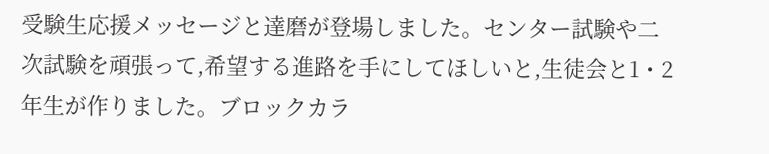受験生応援メッセージと達磨が登場しました。センター試験や二次試験を頑張って,希望する進路を手にしてほしいと,生徒会と1・2年生が作りました。ブロックカラ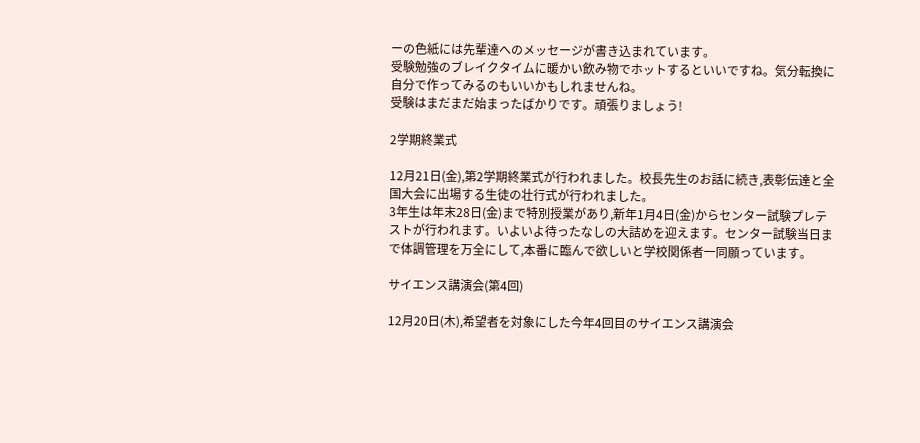ーの色紙には先輩達へのメッセージが書き込まれています。
受験勉強のブレイクタイムに暖かい飲み物でホットするといいですね。気分転換に自分で作ってみるのもいいかもしれませんね。
受験はまだまだ始まったばかりです。頑張りましょう!

2学期終業式

12月21日(金),第2学期終業式が行われました。校長先生のお話に続き,表彰伝達と全国大会に出場する生徒の壮行式が行われました。
3年生は年末28日(金)まで特別授業があり,新年1月4日(金)からセンター試験プレテストが行われます。いよいよ待ったなしの大詰めを迎えます。センター試験当日まで体調管理を万全にして,本番に臨んで欲しいと学校関係者一同願っています。

サイエンス講演会(第4回)

12月20日(木),希望者を対象にした今年4回目のサイエンス講演会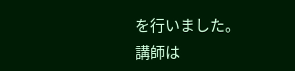を行いました。
講師は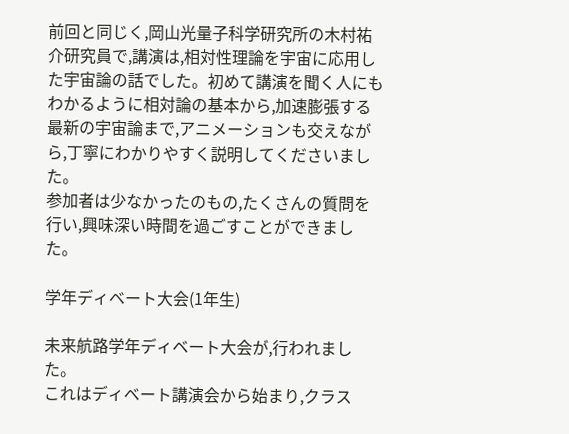前回と同じく,岡山光量子科学研究所の木村祐介研究員で,講演は,相対性理論を宇宙に応用した宇宙論の話でした。初めて講演を聞く人にもわかるように相対論の基本から,加速膨張する最新の宇宙論まで,アニメーションも交えながら,丁寧にわかりやすく説明してくださいました。
参加者は少なかったのもの,たくさんの質問を行い,興味深い時間を過ごすことができました。

学年ディベート大会(1年生)

未来航路学年ディベート大会が,行われました。
これはディベート講演会から始まり,クラス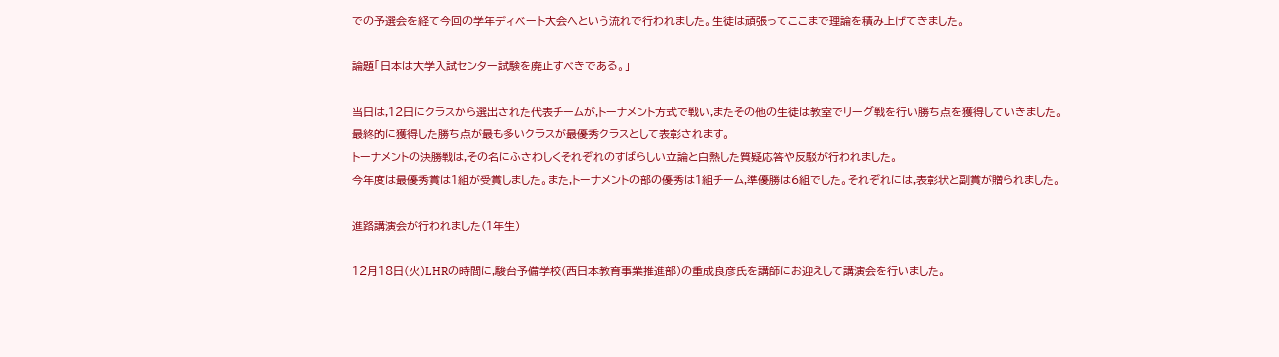での予選会を経て今回の学年ディベート大会へという流れで行われました。生徒は頑張ってここまで理論を積み上げてきました。

論題「日本は大学入試センター試験を廃止すべきである。」

当日は,12日にクラスから選出された代表チームが,トーナメント方式で戦い,またその他の生徒は教室でリーグ戦を行い勝ち点を獲得していきました。
最終的に獲得した勝ち点が最も多いクラスが最優秀クラスとして表彰されます。
トーナメントの決勝戦は,その名にふさわしくそれぞれのすばらしい立論と白熱した質疑応答や反駁が行われました。
今年度は最優秀賞は1組が受賞しました。また,トーナメントの部の優秀は1組チーム,準優勝は6組でした。それぞれには,表彰状と副賞が贈られました。

進路講演会が行われました(1年生)

12月18日(火)LHRの時間に,駿台予備学校(西日本教育事業推進部)の重成良彦氏を講師にお迎えして講演会を行いました。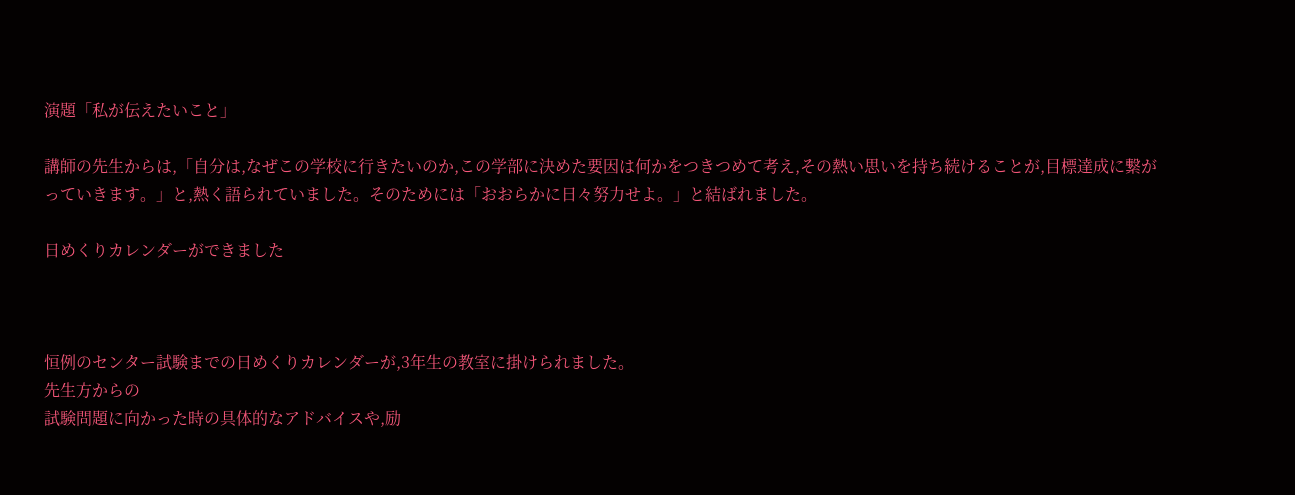演題「私が伝えたいこと」

講師の先生からは,「自分は,なぜこの学校に行きたいのか,この学部に決めた要因は何かをつきつめて考え,その熱い思いを持ち続けることが,目標達成に繋がっていきます。」と,熱く語られていました。そのためには「おおらかに日々努力せよ。」と結ばれました。

日めくりカレンダーができました



恒例のセンター試験までの日めくりカレンダーが,3年生の教室に掛けられました。
先生方からの
試験問題に向かった時の具体的なアドバイスや,励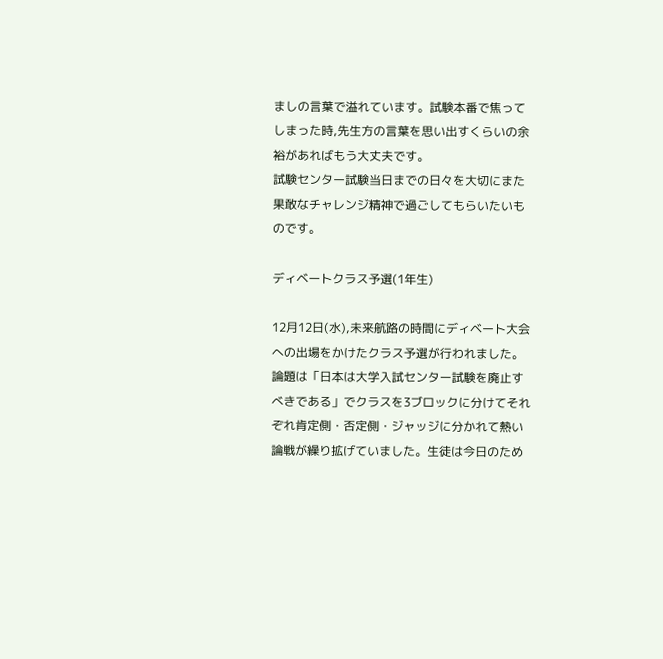ましの言葉で溢れています。試験本番で焦ってしまった時,先生方の言葉を思い出すくらいの余裕があればもう大丈夫です。
試験センター試験当日までの日々を大切にまた果敢なチャレンジ精神で過ごしてもらいたいものです。

ディベートクラス予選(1年生)

12月12日(水),未来航路の時間にディベート大会への出場をかけたクラス予選が行われました。論題は「日本は大学入試センター試験を廃止すべきである」でクラスを3ブロックに分けてそれぞれ肯定側・否定側・ジャッジに分かれて熱い論戦が繰り拡げていました。生徒は今日のため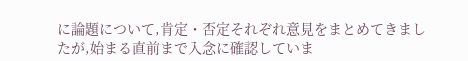に論題について,肯定・否定それぞれ意見をまとめてきましたが,始まる直前まで入念に確認していま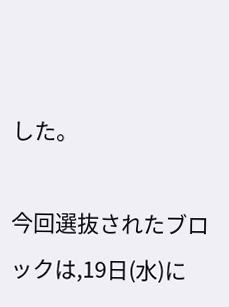した。

今回選抜されたブロックは,19日(水)に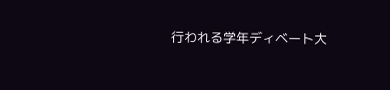行われる学年ディベート大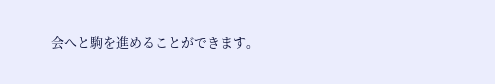会へと駒を進めることができます。